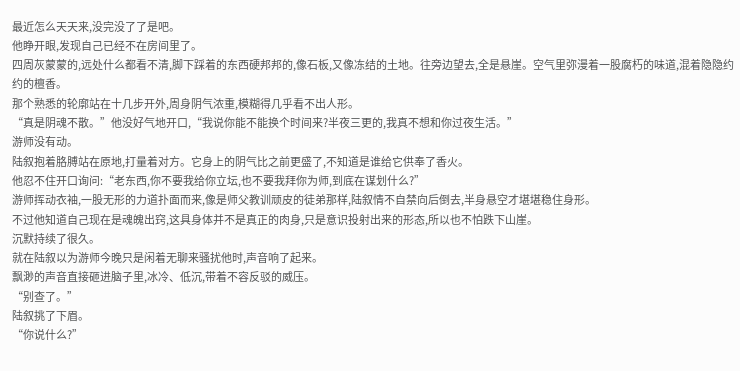最近怎么天天来,没完没了了是吧。
他睁开眼,发现自己已经不在房间里了。
四周灰蒙蒙的,远处什么都看不清,脚下踩着的东西硬邦邦的,像石板,又像冻结的土地。往旁边望去,全是悬崖。空气里弥漫着一股腐朽的味道,混着隐隐约约的檀香。
那个熟悉的轮廓站在十几步开外,周身阴气浓重,模糊得几乎看不出人形。
“真是阴魂不散。”他没好气地开口,“我说你能不能换个时间来?半夜三更的,我真不想和你过夜生活。”
游师没有动。
陆叙抱着胳膊站在原地,打量着对方。它身上的阴气比之前更盛了,不知道是谁给它供奉了香火。
他忍不住开口询问:“老东西,你不要我给你立坛,也不要我拜你为师,到底在谋划什么?”
游师挥动衣袖,一股无形的力道扑面而来,像是师父教训顽皮的徒弟那样,陆叙情不自禁向后倒去,半身悬空才堪堪稳住身形。
不过他知道自己现在是魂魄出窍,这具身体并不是真正的肉身,只是意识投射出来的形态,所以也不怕跌下山崖。
沉默持续了很久。
就在陆叙以为游师今晚只是闲着无聊来骚扰他时,声音响了起来。
飘渺的声音直接砸进脑子里,冰冷、低沉,带着不容反驳的威压。
“别查了。”
陆叙挑了下眉。
“你说什么?”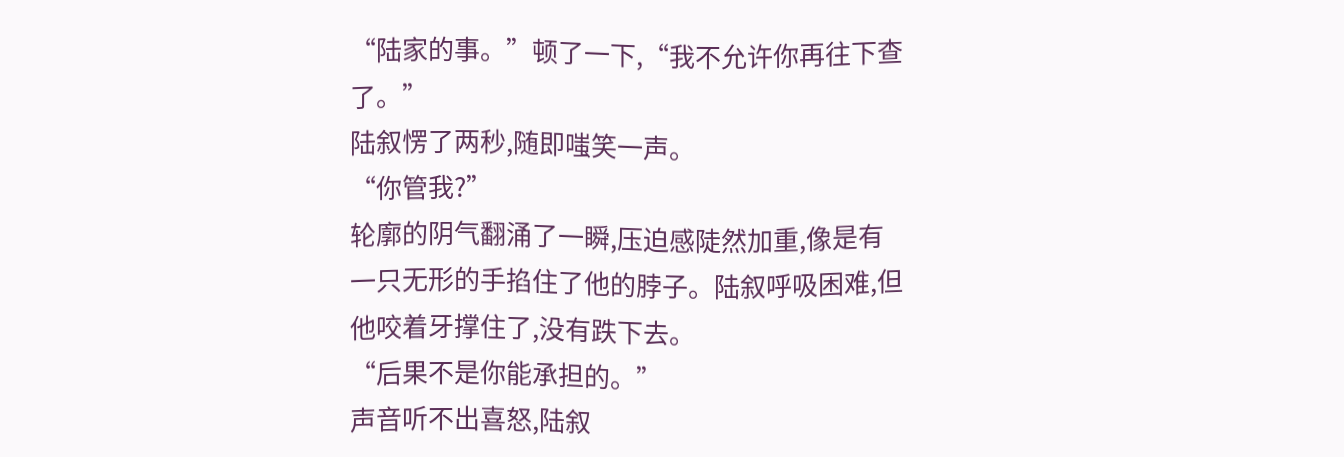“陆家的事。”顿了一下,“我不允许你再往下查了。”
陆叙愣了两秒,随即嗤笑一声。
“你管我?”
轮廓的阴气翻涌了一瞬,压迫感陡然加重,像是有一只无形的手掐住了他的脖子。陆叙呼吸困难,但他咬着牙撑住了,没有跌下去。
“后果不是你能承担的。”
声音听不出喜怒,陆叙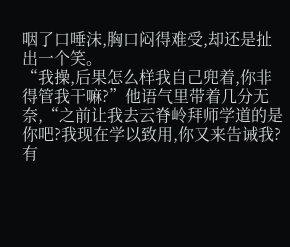咽了口唾沫,胸口闷得难受,却还是扯出一个笑。
“我操,后果怎么样我自己兜着,你非得管我干嘛?”他语气里带着几分无奈,“之前让我去云脊岭拜师学道的是你吧?我现在学以致用,你又来告诫我?有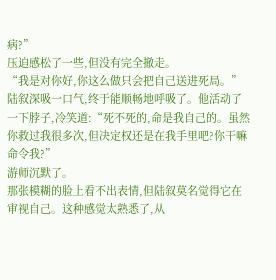病?”
压迫感松了一些,但没有完全撤走。
“我是对你好,你这么做只会把自己送进死局。”
陆叙深吸一口气,终于能顺畅地呼吸了。他活动了一下脖子,冷笑道:“死不死的,命是我自己的。虽然你救过我很多次,但决定权还是在我手里吧?你干嘛命令我?”
游师沉默了。
那张模糊的脸上看不出表情,但陆叙莫名觉得它在审视自己。这种感觉太熟悉了,从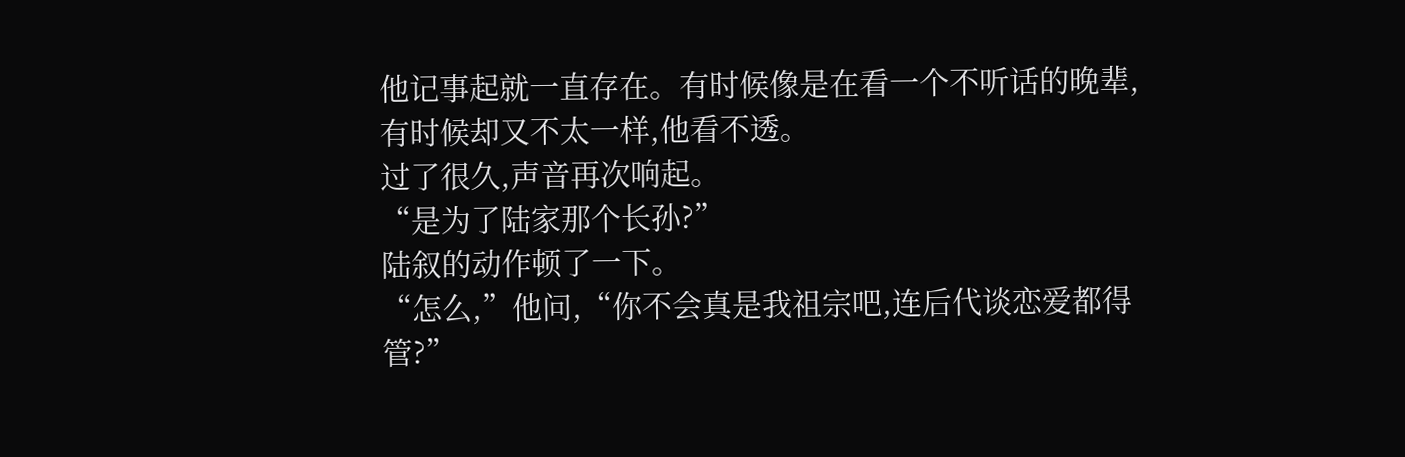他记事起就一直存在。有时候像是在看一个不听话的晚辈,有时候却又不太一样,他看不透。
过了很久,声音再次响起。
“是为了陆家那个长孙?”
陆叙的动作顿了一下。
“怎么,”他问,“你不会真是我祖宗吧,连后代谈恋爱都得管?”